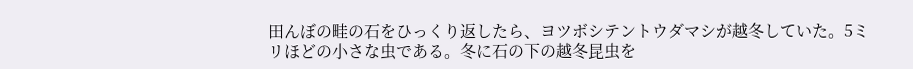田んぼの畦の石をひっくり返したら、ヨツボシテントウダマシが越冬していた。5ミリほどの小さな虫である。冬に石の下の越冬昆虫を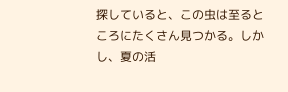探していると、この虫は至るところにたくさん見つかる。しかし、夏の活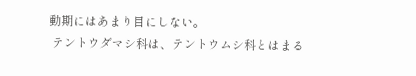動期にはあまり目にしない。
 テントウダマシ科は、テントウムシ科とはまる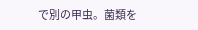で別の甲虫。菌類を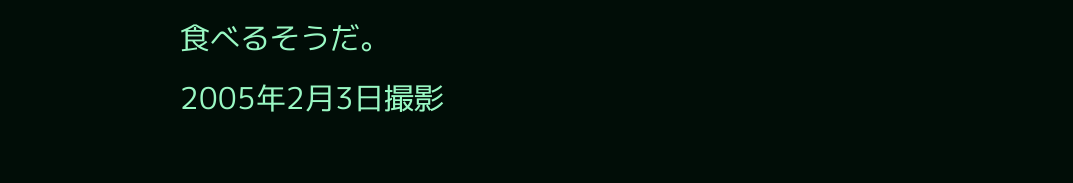食べるそうだ。
2005年2月3日撮影